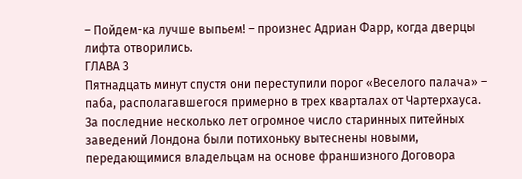– Пойдем-ка лучше выпьем! – произнес Адриан Фарр, когда дверцы лифта отворились.
ГЛАВА 3
Пятнадцать минут спустя они переступили порог «Веселого палача» – паба, располагавшегося примерно в трех кварталах от Чартерхауса.
За последние несколько лет огромное число старинных питейных заведений Лондона были потихоньку вытеснены новыми, передающимися владельцам на основе франшизного Договора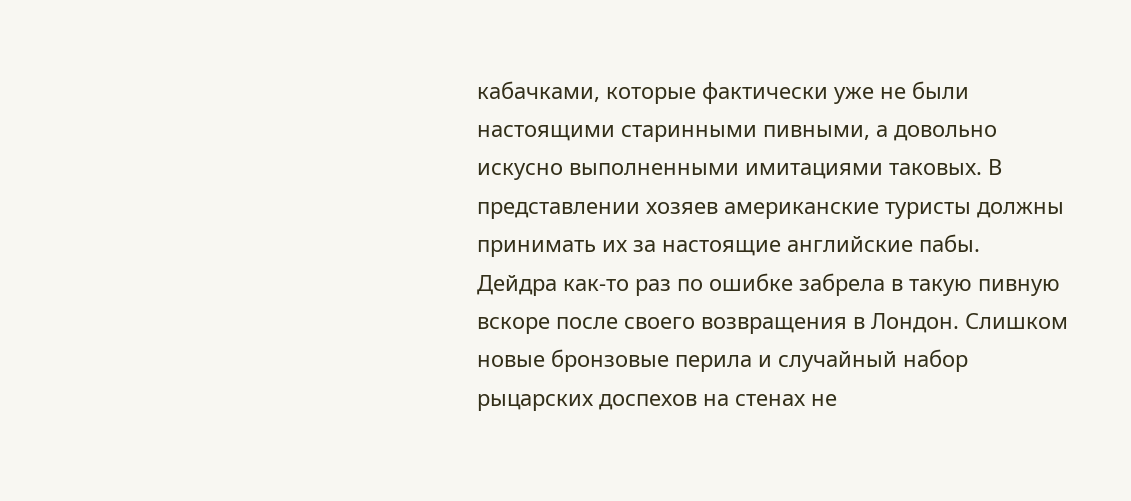кабачками, которые фактически уже не были настоящими старинными пивными, а довольно искусно выполненными имитациями таковых. В представлении хозяев американские туристы должны принимать их за настоящие английские пабы.
Дейдра как-то раз по ошибке забрела в такую пивную вскоре после своего возвращения в Лондон. Слишком новые бронзовые перила и случайный набор рыцарских доспехов на стенах не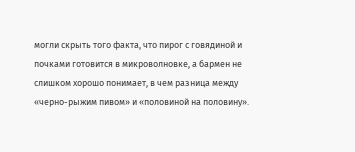могли скрыть того факта, что пирог с говядиной и почками готовится в микроволновке, а бармен не слишком хорошо понимает, в чем разница между «черно-рыжим пивом» и «половиной на половину».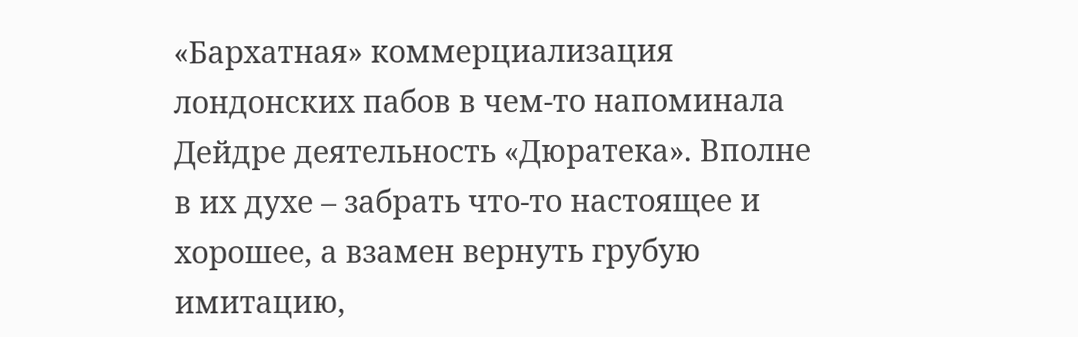«Бархатная» коммерциализация лондонских пабов в чем-то напоминала Дейдре деятельность «Дюратека». Вполне в их духе – забрать что-то настоящее и хорошее, а взамен вернуть грубую имитацию,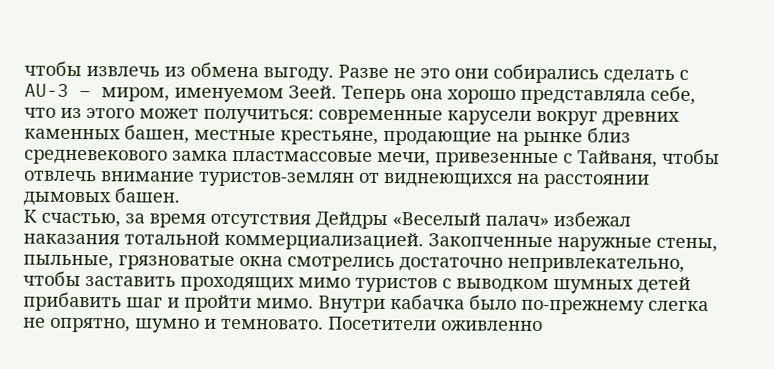чтобы извлечь из обмена выгоду. Разве не это они собирались сделать с AU-3 – миром, именуемом Зеей. Теперь она хорошо представляла себе, что из этого может получиться: современные карусели вокруг древних каменных башен, местные крестьяне, продающие на рынке близ средневекового замка пластмассовые мечи, привезенные с Тайваня, чтобы отвлечь внимание туристов-землян от виднеющихся на расстоянии дымовых башен.
К счастью, за время отсутствия Дейдры «Веселый палач» избежал наказания тотальной коммерциализацией. Закопченные наружные стены, пыльные, грязноватые окна смотрелись достаточно непривлекательно, чтобы заставить проходящих мимо туристов с выводком шумных детей прибавить шаг и пройти мимо. Внутри кабачка было по-прежнему слегка не опрятно, шумно и темновато. Посетители оживленно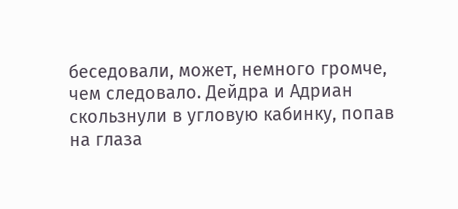беседовали, может, немного громче, чем следовало. Дейдра и Адриан скользнули в угловую кабинку, попав на глаза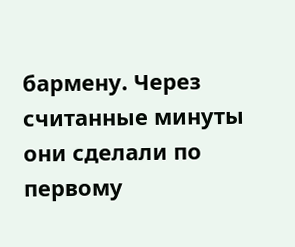бармену. Через считанные минуты они сделали по первому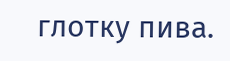глотку пива.